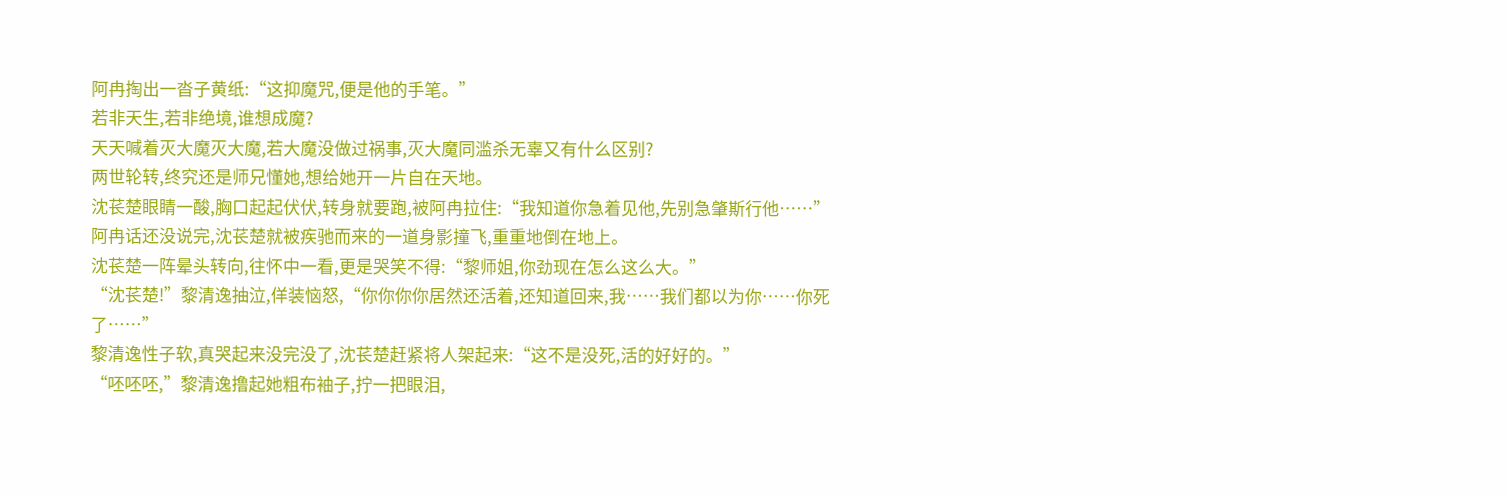阿冉掏出一沓子黄纸:“这抑魔咒,便是他的手笔。”
若非天生,若非绝境,谁想成魔?
天天喊着灭大魔灭大魔,若大魔没做过祸事,灭大魔同滥杀无辜又有什么区别?
两世轮转,终究还是师兄懂她,想给她开一片自在天地。
沈苌楚眼睛一酸,胸口起起伏伏,转身就要跑,被阿冉拉住:“我知道你急着见他,先别急肇斯行他……”
阿冉话还没说完,沈苌楚就被疾驰而来的一道身影撞飞,重重地倒在地上。
沈苌楚一阵晕头转向,往怀中一看,更是哭笑不得:“黎师姐,你劲现在怎么这么大。”
“沈苌楚!”黎清逸抽泣,佯装恼怒,“你你你你居然还活着,还知道回来,我……我们都以为你……你死了……”
黎清逸性子软,真哭起来没完没了,沈苌楚赶紧将人架起来:“这不是没死,活的好好的。”
“呸呸呸,”黎清逸撸起她粗布袖子,拧一把眼泪,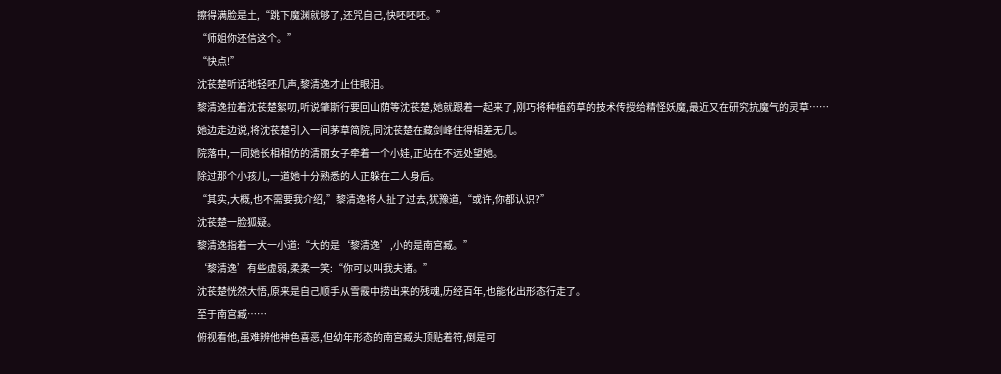擦得满脸是土,“跳下魔渊就够了,还咒自己,快呸呸呸。”
“师姐你还信这个。”
“快点!”
沈苌楚听话地轻呸几声,黎清逸才止住眼泪。
黎清逸拉着沈苌楚絮叨,听说肇斯行要回山荫等沈苌楚,她就跟着一起来了,刚巧将种植药草的技术传授给精怪妖魔,最近又在研究抗魔气的灵草……
她边走边说,将沈苌楚引入一间茅草简院,同沈苌楚在藏剑峰住得相差无几。
院落中,一同她长相相仿的清丽女子牵着一个小娃,正站在不远处望她。
除过那个小孩儿,一道她十分熟悉的人正躲在二人身后。
“其实,大概,也不需要我介绍,”黎清逸将人扯了过去,犹豫道,“或许,你都认识?”
沈苌楚一脸狐疑。
黎清逸指着一大一小道:“大的是‘黎清逸’,小的是南宫臧。”
‘黎清逸’有些虚弱,柔柔一笑:“你可以叫我夫诸。”
沈苌楚恍然大悟,原来是自己顺手从雪霰中捞出来的残魂,历经百年,也能化出形态行走了。
至于南宫臧……
俯视看他,虽难辨他神色喜恶,但幼年形态的南宫臧头顶贴着符,倒是可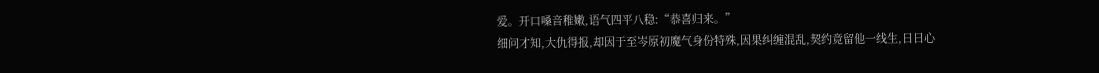爱。开口嗓音稚嫩,语气四平八稳:“恭喜归来。”
细问才知,大仇得报,却因于至岑原初魔气身份特殊,因果纠缠混乱,契约竟留他一线生,日日心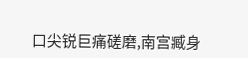口尖锐巨痛磋磨,南宫臧身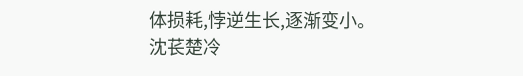体损耗,悖逆生长,逐渐变小。
沈苌楚冷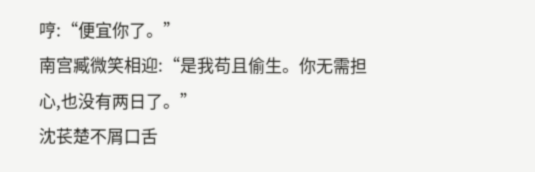哼:“便宜你了。”
南宫臧微笑相迎:“是我苟且偷生。你无需担心,也没有两日了。”
沈苌楚不屑口舌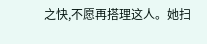之快,不愿再搭理这人。她扫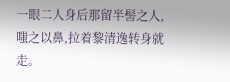一眼二人身后那留半髻之人,嗤之以鼻,拉着黎清逸转身就走。